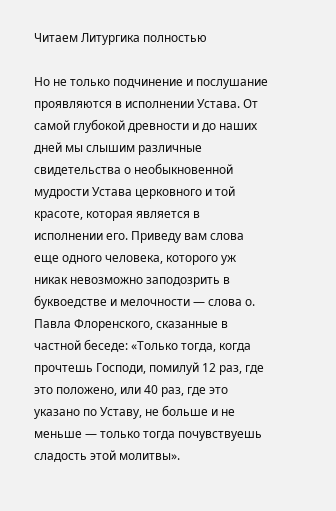Читаем Литургика полностью

Но не только подчинение и послушание проявляются в исполнении Устава. От самой глубокой древности и до наших дней мы слышим различные свидетельства о необыкновенной мудрости Устава церковного и той красоте, которая является в исполнении его. Приведу вам слова еще одного человека, которого уж никак невозможно заподозрить в буквоедстве и мелочности — слова о. Павла Флоренского, сказанные в частной беседе: «Только тогда, когда прочтешь Господи, помилуй 12 раз, где это положено, или 40 раз, где это указано по Уставу, не больше и не меньше — только тогда почувствуешь сладость этой молитвы».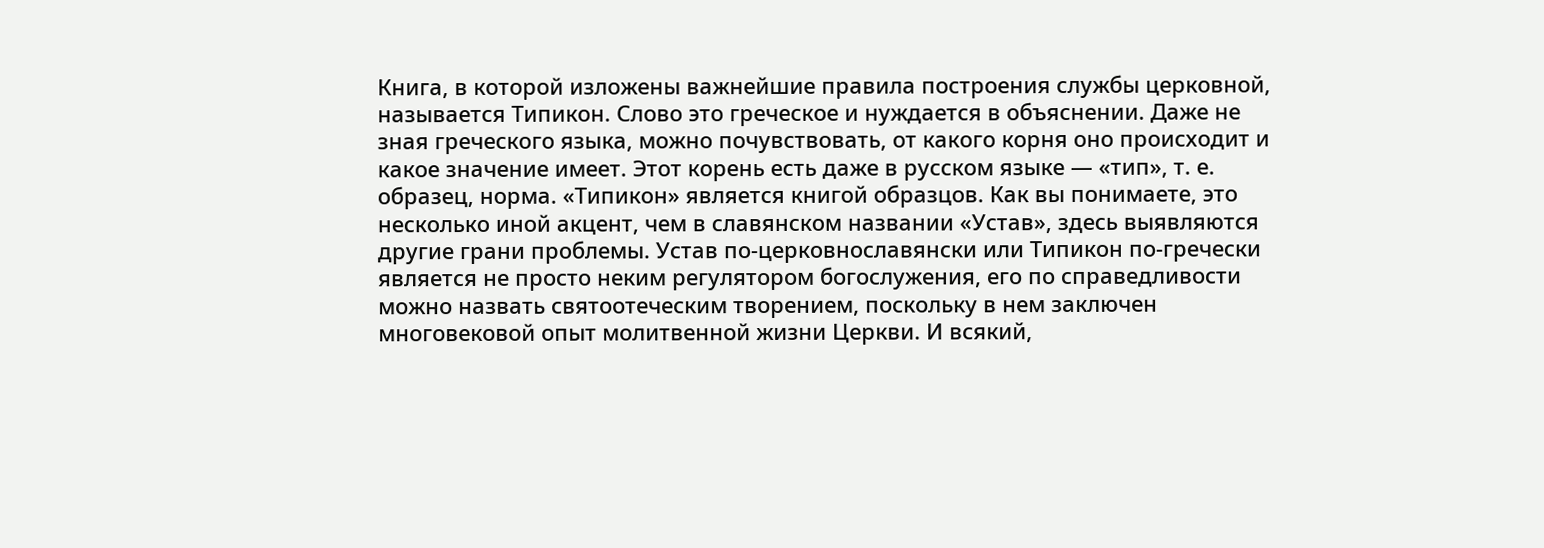Книга, в которой изложены важнейшие правила построения службы церковной, называется Типикон. Слово это греческое и нуждается в объяснении. Даже не зная греческого языка, можно почувствовать, от какого корня оно происходит и какое значение имеет. Этот корень есть даже в русском языке — «тип», т. е. образец, норма. «Типикон» является книгой образцов. Как вы понимаете, это несколько иной акцент, чем в славянском названии «Устав», здесь выявляются другие грани проблемы. Устав по-церковнославянски или Типикон по-гречески является не просто неким регулятором богослужения, его по справедливости можно назвать святоотеческим творением, поскольку в нем заключен многовековой опыт молитвенной жизни Церкви. И всякий,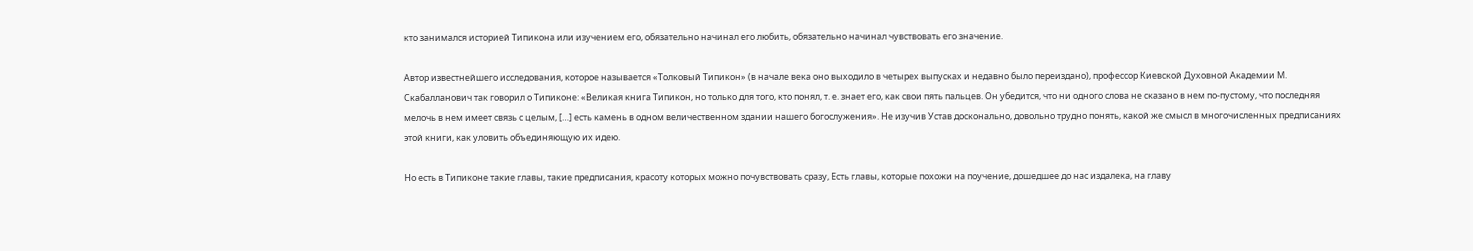кто занимался историей Типикона или изучением его, обязательно начинал его любить, обязательно начинал чувствовать его значение.

Автор известнейшего исследования, которое называется «Толковый Типикон» (в начале века оно выходило в четырех выпусках и недавно было переиздано), профессор Киевской Духовной Академии М. Скабалланович так говорил о Типиконе: «Великая книга Типикон, но только для того, кто понял, т. е. знает его, как свои пять пальцев. Он убедится, что ни одного слова не сказано в нем по-пустому, что последняя мелочь в нем имеет связь с целым, […] есть камень в одном величественном здании нашего богослужения». Не изучив Устав досконально, довольно трудно понять, какой же смысл в многочисленных предписаниях этой книги, как уловить объединяющую их идею.

Но есть в Типиконе такие главы, такие предписания, красоту которых можно почувствовать сразу, Есть главы, которые похожи на поучение, дошедшее до нас издалека, на главу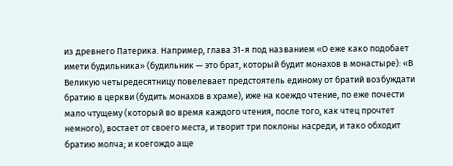из древнего Патерика. Например, глава 31-я под названием «О еже како подобает имети будильника» (будильник — это брат, который будит монахов в монастыре): «В Великую четыредесятницу повелевает предстоятель единому от братий возбуждати братию в церкви (будить монахов в храме), иже на коеждо чтение, по еже почести мало чтущему (который во время каждого чтения, после того, как чтец прочтет немного), востает от своего места, и творит три поклоны насреди, и тако обходит братию молча; и коегождо аще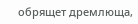обрящет дремлюща,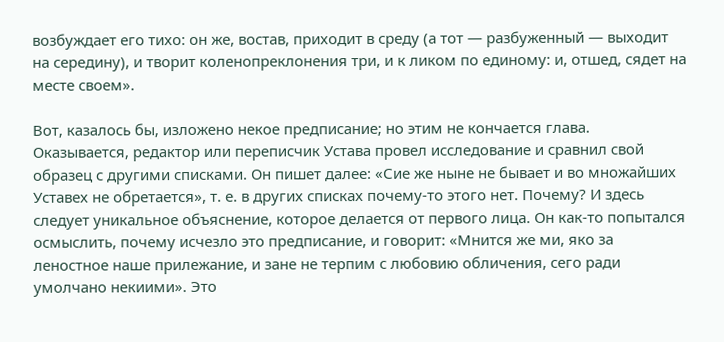возбуждает его тихо: он же, востав, приходит в среду (а тот — разбуженный — выходит на середину), и творит коленопреклонения три, и к ликом по единому: и, отшед, сядет на месте своем».

Вот, казалось бы, изложено некое предписание; но этим не кончается глава. Оказывается, редактор или переписчик Устава провел исследование и сравнил свой образец с другими списками. Он пишет далее: «Сие же ныне не бывает и во множайших Уставех не обретается», т. е. в других списках почему-то этого нет. Почему? И здесь следует уникальное объяснение, которое делается от первого лица. Он как-то попытался осмыслить, почему исчезло это предписание, и говорит: «Мнится же ми, яко за леностное наше прилежание, и зане не терпим с любовию обличения, сего ради умолчано некиими». Это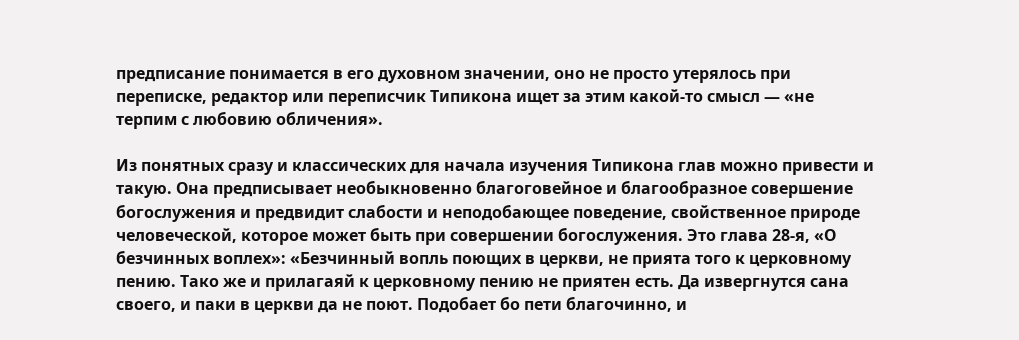предписание понимается в его духовном значении, оно не просто утерялось при переписке, редактор или переписчик Типикона ищет за этим какой-то смысл — «не терпим с любовию обличения».

Из понятных сразу и классических для начала изучения Типикона глав можно привести и такую. Она предписывает необыкновенно благоговейное и благообразное совершение богослужения и предвидит слабости и неподобающее поведение, свойственное природе человеческой, которое может быть при совершении богослужения. Это глава 28-я, «О безчинных воплех»: «Безчинный вопль поющих в церкви, не прията того к церковному пению. Тако же и прилагаяй к церковному пению не приятен есть. Да извергнутся сана своего, и паки в церкви да не поют. Подобает бо пети благочинно, и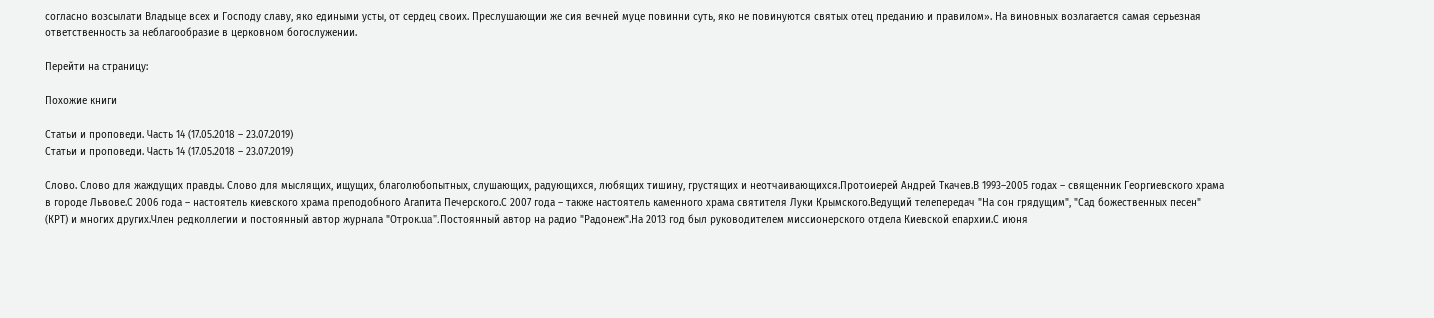согласно возсылати Владыце всех и Господу славу, яко едиными усты, от сердец своих. Преслушающии же сия вечней муце повинни суть, яко не повинуются святых отец преданию и правилом». На виновных возлагается самая серьезная ответственность за неблагообразие в церковном богослужении.

Перейти на страницу:

Похожие книги

Статьи и проповеди. Часть 14 (17.05.2018 – 23.07.2019)
Статьи и проповеди. Часть 14 (17.05.2018 – 23.07.2019)

Слово. Слово для жаждущих правды. Слово для мыслящих, ищущих, благолюбопытных, слушающих, радующихся, любящих тишину, грустящих и неотчаивающихся.Протоиерей Андрей Ткачев.В 1993–2005 годах – священник Георгиевского храма в городе Львове.С 2006 года – настоятель киевского храма преподобного Агапита Печерского.С 2007 года – также настоятель каменного храма святителя Луки Крымского.Ведущий телепередач "На сон грядущим", "Сад божественных песен" (КРТ) и многих других.Член редколлегии и постоянный автор журнала "Отрок.ua".Постоянный автор на радио "Радонеж".На 2013 год был руководителем миссионерского отдела Киевской епархии.С июня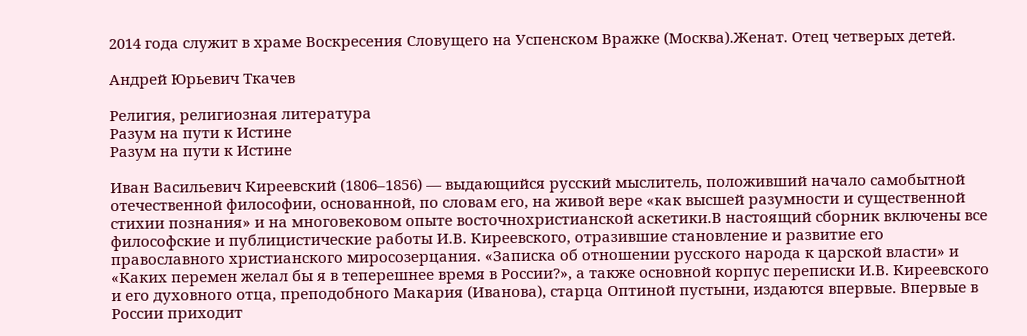2014 года служит в храме Воскресения Словущего на Успенском Вражке (Москва).Женат. Отец четверых детей.

Андрей Юрьевич Ткачев

Религия, религиозная литература
Разум на пути к Истине
Разум на пути к Истине

Иван Васильевич Киреевский (1806–1856) — выдающийся русский мыслитель, положивший начало самобытной отечественной философии, основанной, по словам его, на живой вере «как высшей разумности и существенной стихии познания» и на многовековом опыте восточнохристианской аскетики.В настоящий сборник включены все философские и публицистические работы И.В. Киреевского, отразившие становление и развитие его православного христианского миросозерцания. «Записка об отношении русского народа к царской власти» и «Каких перемен желал бы я в теперешнее время в России?», а также основной корпус переписки И.В. Киреевского и его духовного отца, преподобного Макария (Иванова), старца Оптиной пустыни, издаются впервые. Впервые в России приходит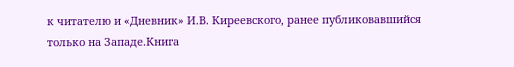к читателю и «Дневник» И.В. Киреевского, ранее публиковавшийся только на Западе.Книга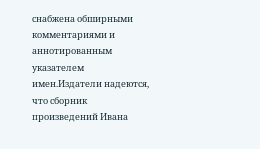снабжена обширными комментариями и аннотированным указателем имен.Издатели надеются, что сборник произведений Ивана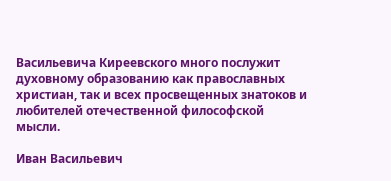Васильевича Киреевского много послужит духовному образованию как православных христиан, так и всех просвещенных знатоков и любителей отечественной философской мысли.

Иван Васильевич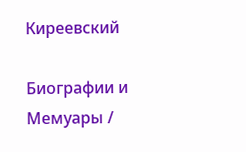Киреевский

Биографии и Мемуары /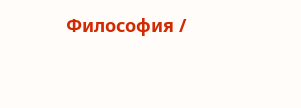Философия /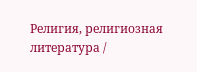Религия, религиозная литература /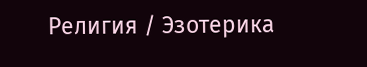Религия / Эзотерика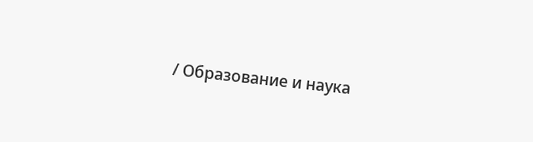/ Образование и наука